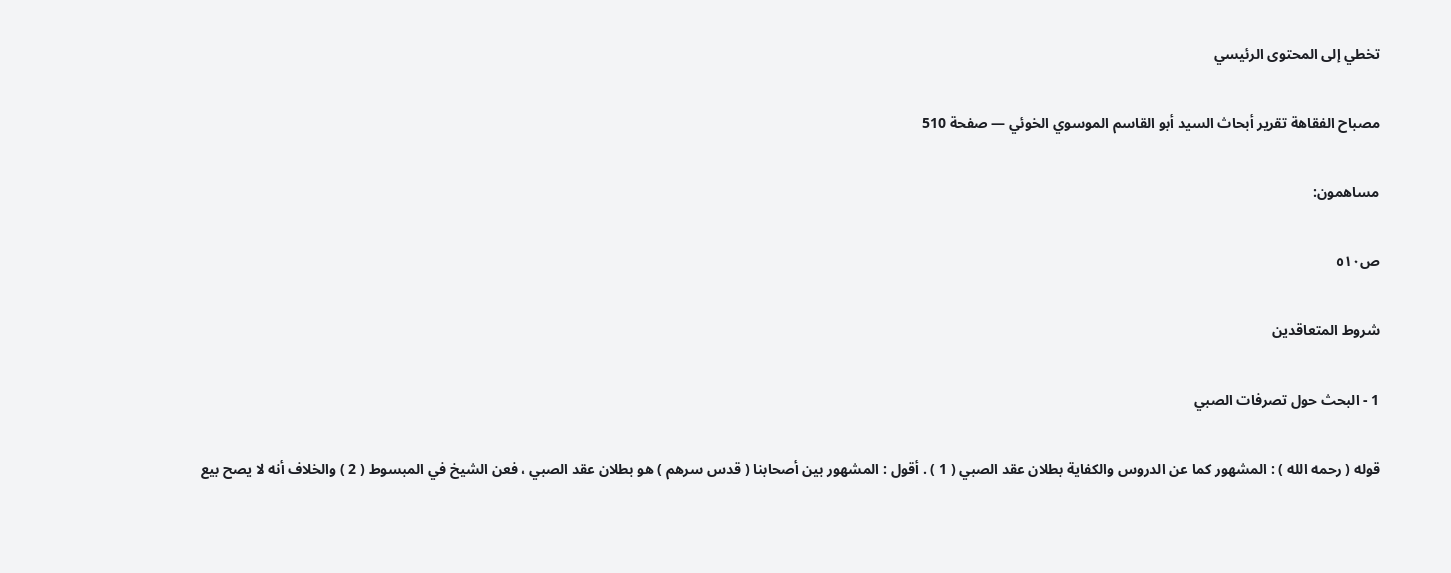تخطي إلى المحتوى الرئيسي

مصباح الفقاهة تقرير أبحاث السيد أبو القاسم الموسوي الخوئي — صفحة 510

مساهمون:

ص٥١٠

شروط المتعاقدين

1 - البحث حول تصرفات الصبي

قوله ( رحمه الله ) : المشهور كما عن الدروس والكفاية بطلان عقد الصبي ( 1 ) . أقول : المشهور بين أصحابنا ( قدس سرهم ) هو بطلان عقد الصبي ، فعن الشيخ في المبسوط ( 2 ) والخلاف أنه لا يصح بيع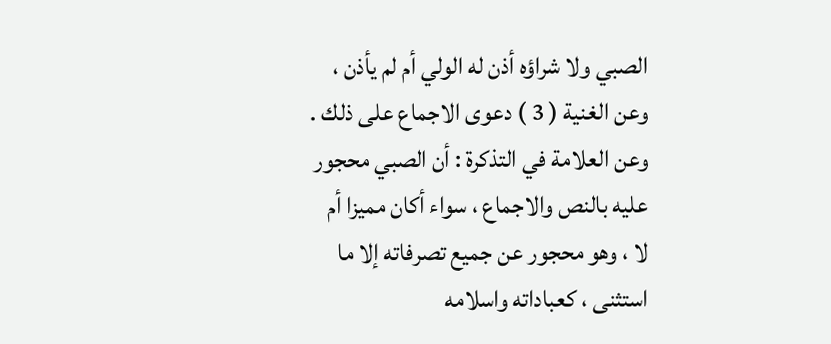الصبي ولا شراؤه أذن له الولي أم لم يأذن ، وعن الغنية ( 3 ) دعوى الاجماع على ذلك . وعن العلامة في التذكرة : أن الصبي محجور عليه بالنص والاجماع ، سواء أكان مميزا أم لا ، وهو محجور عن جميع تصرفاته إلا ما استثنى ، كعباداته واسلامه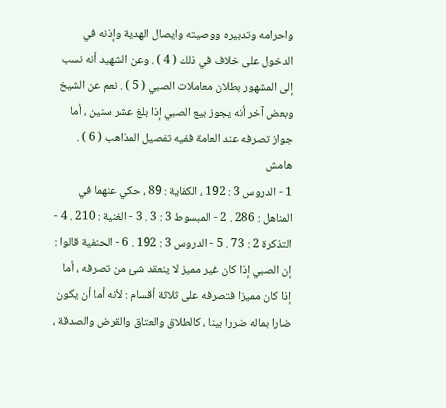واحرامه وتدبيره ووصيته وايصال الهدية وإذنه في الدخول على خلاف في ذلك ( 4 ) . وعن الشهيد أنه نسب إلى المشهور بطلان معاملات الصبي ( 5 ) . نعم عن الشيخ وبعض آخر أنه يجوز بيع الصبي إذا بلغ عشر سنين ، أما جواز تصرفه عند العامة ففيه تفصيل المذاهب ( 6 ) .
هامش
1 - الدروس 3 : 192 ، الكفاية : 89 ، حكي عنهما في المناهل : 286 . 2 - المبسوط 3 : 3 . 3 - الغنية : 210 . 4 - التذكرة 2 : 73 . 5 - الدروس 3 : 192 . 6 - الحنفية قالوا : إن الصبي إذا كان غير مميز لا ينعقد شئ من تصرفه ، أما إذا كان مميزا فتصرفه على ثلاثة أقسام : لأنه أما أن يكون ضارا بماله ضررا بينا ، كالطلاق والعتاق والقرض والصدقة ،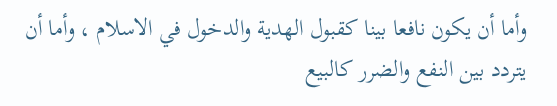وأما أن يكون نافعا بينا كقبول الهدية والدخول في الاسلام ، وأما أن يتردد بين النفع والضرر كالبيع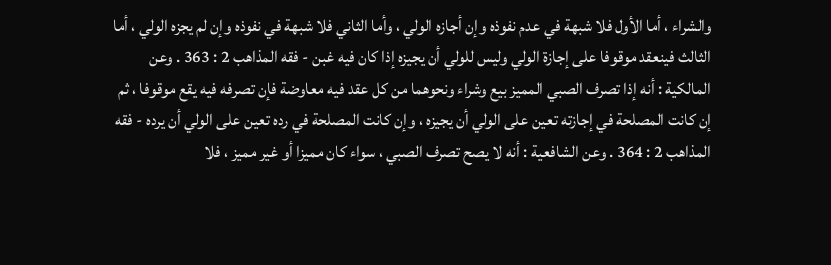والشراء ، أما الأول فلا شبهة في عدم نفوذه وإن أجازه الولي ، وأما الثاني فلا شبهة في نفوذه وإن لم يجزه الولي ، أما الثالث فينعقد موقوفا على إجازة الولي وليس للولي أن يجيزه إذا كان فيه غبن - فقه المذاهب 2 : 363 . وعن المالكية : أنه إذا تصرف الصبي المميز بيع وشراء ونحوهما من كل عقد فيه معاوضة فإن تصرفه فيه يقع موقوفا ، ثم إن كانت المصلحة في إجازته تعين على الولي أن يجيزه ، وإن كانت المصلحة في رده تعين على الولي أن يرده - فقه المذاهب 2 : 364 . وعن الشافعية : أنه لا يصح تصرف الصبي ، سواء كان مميزا أو غير مميز ، فلا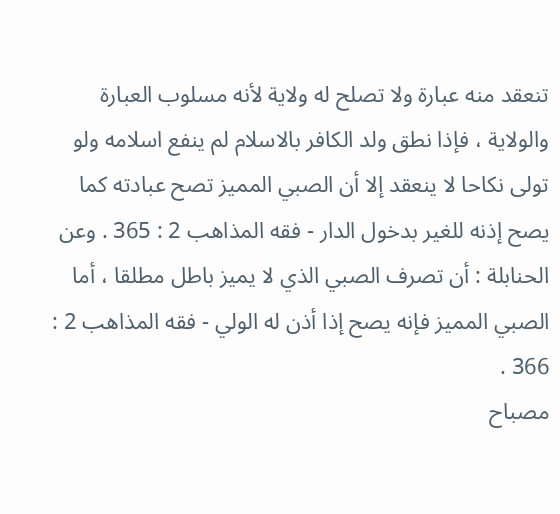تنعقد منه عبارة ولا تصلح له ولاية لأنه مسلوب العبارة والولاية ، فإذا نطق ولد الكافر بالاسلام لم ينفع اسلامه ولو تولى نكاحا لا ينعقد إلا أن الصبي المميز تصح عبادته كما يصح إذنه للغير بدخول الدار - فقه المذاهب 2 : 365 . وعن الحنابلة : أن تصرف الصبي الذي لا يميز باطل مطلقا ، أما الصبي المميز فإنه يصح إذا أذن له الولي - فقه المذاهب 2 : 366 .
مصباح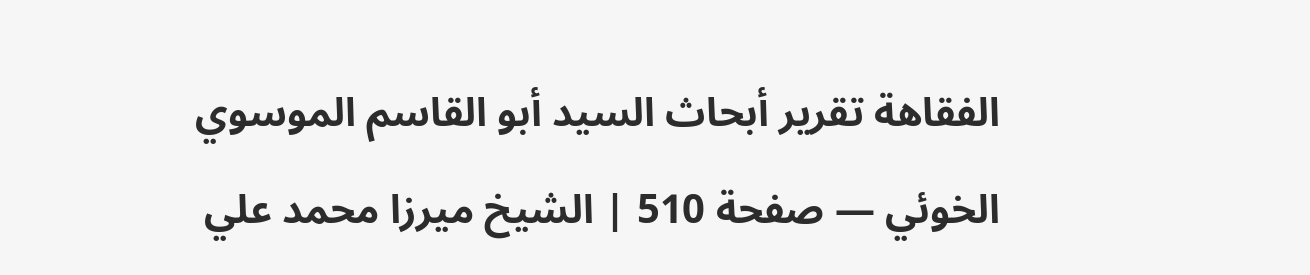الفقاهة تقرير أبحاث السيد أبو القاسم الموسوي الخوئي — صفحة 510 | الشيخ ميرزا محمد علي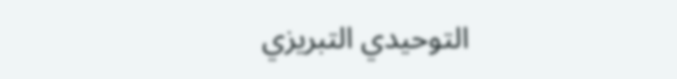التوحيدي التبريزي